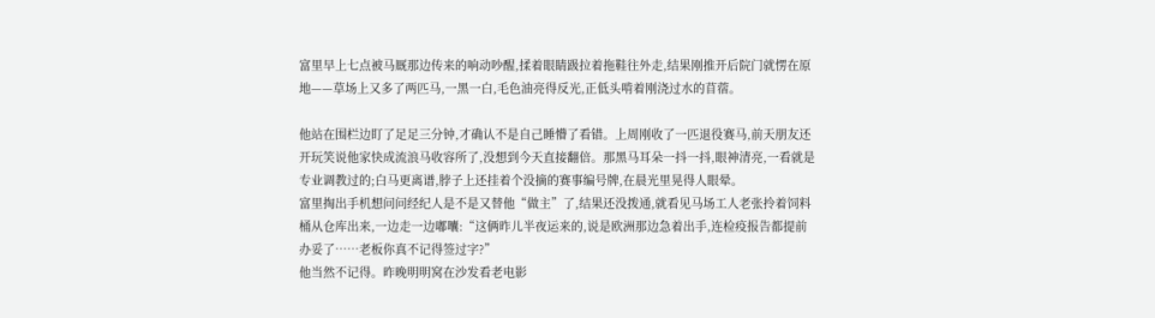富里早上七点被马厩那边传来的响动吵醒,揉着眼睛趿拉着拖鞋往外走,结果刚推开后院门就愣在原地——草场上又多了两匹马,一黑一白,毛色油亮得反光,正低头啃着刚浇过水的苜蓿。

他站在围栏边盯了足足三分钟,才确认不是自己睡懵了看错。上周刚收了一匹退役赛马,前天朋友还开玩笑说他家快成流浪马收容所了,没想到今天直接翻倍。那黑马耳朵一抖一抖,眼神清亮,一看就是专业调教过的;白马更离谱,脖子上还挂着个没摘的赛事编号牌,在晨光里晃得人眼晕。
富里掏出手机想问问经纪人是不是又替他“做主”了,结果还没拨通,就看见马场工人老张拎着饲料桶从仓库出来,一边走一边嘟囔:“这俩昨儿半夜运来的,说是欧洲那边急着出手,连检疫报告都提前办妥了……老板你真不记得签过字?”
他当然不记得。昨晚明明窝在沙发看老电影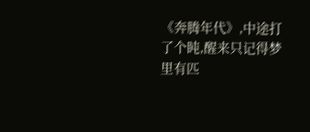《奔腾年代》,中途打了个盹,醒来只记得梦里有匹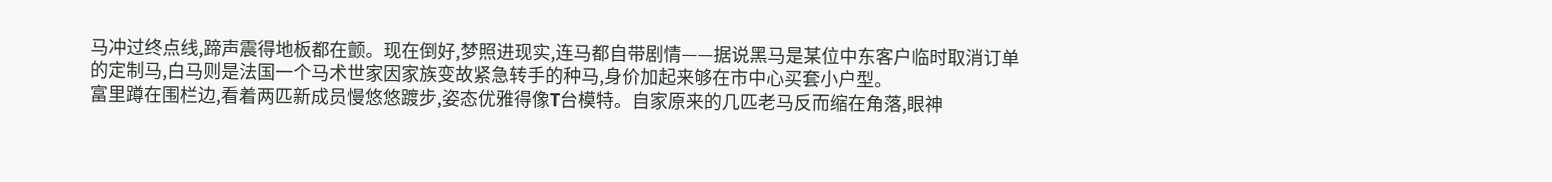马冲过终点线,蹄声震得地板都在颤。现在倒好,梦照进现实,连马都自带剧情——据说黑马是某位中东客户临时取消订单的定制马,白马则是法国一个马术世家因家族变故紧急转手的种马,身价加起来够在市中心买套小户型。
富里蹲在围栏边,看着两匹新成员慢悠悠踱步,姿态优雅得像T台模特。自家原来的几匹老马反而缩在角落,眼神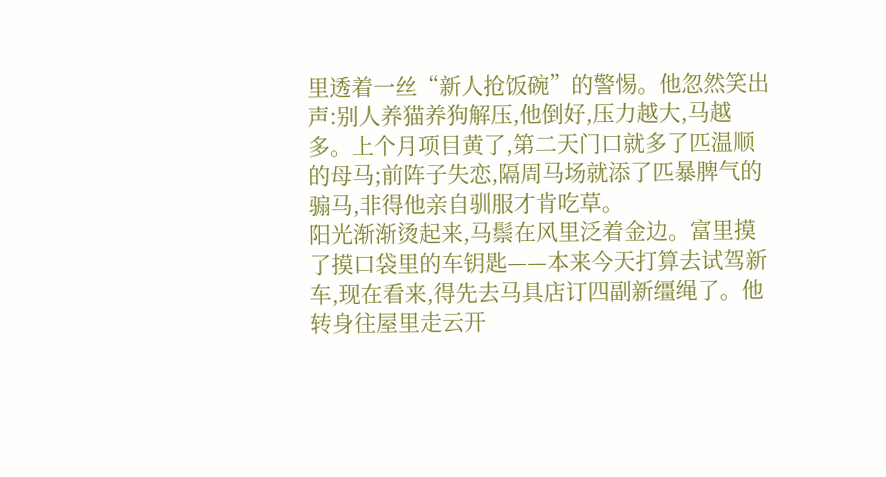里透着一丝“新人抢饭碗”的警惕。他忽然笑出声:别人养猫养狗解压,他倒好,压力越大,马越多。上个月项目黄了,第二天门口就多了匹温顺的母马;前阵子失恋,隔周马场就添了匹暴脾气的骟马,非得他亲自驯服才肯吃草。
阳光渐渐烫起来,马鬃在风里泛着金边。富里摸了摸口袋里的车钥匙——本来今天打算去试驾新车,现在看来,得先去马具店订四副新缰绳了。他转身往屋里走云开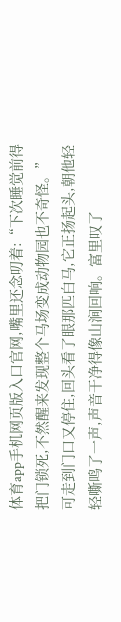体育app手机网页版入口官网,嘴里还念叨着:“下次睡觉前得把门锁死,不然醒来发现整个马场变成动物园也不奇怪。”
可走到门口又停住,回头看了眼那匹白马,它正扬起头,朝他轻轻嘶鸣了一声,声音干净得像山涧回响。富里叹了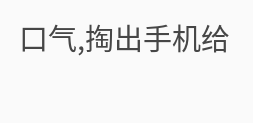口气,掏出手机给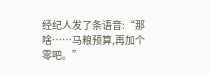经纪人发了条语音:“那啥……马粮预算,再加个零吧。”